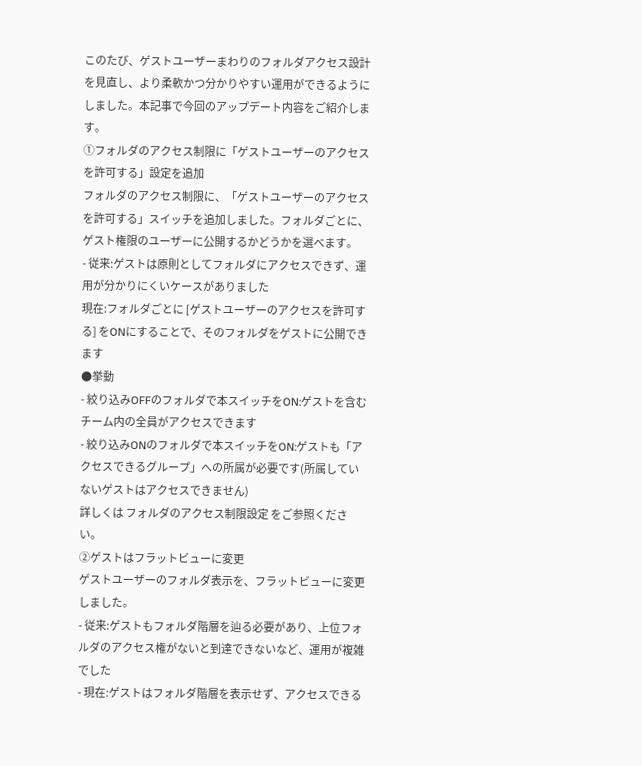このたび、ゲストユーザーまわりのフォルダアクセス設計を見直し、より柔軟かつ分かりやすい運用ができるようにしました。本記事で今回のアップデート内容をご紹介します。
①フォルダのアクセス制限に「ゲストユーザーのアクセスを許可する」設定を追加
フォルダのアクセス制限に、「ゲストユーザーのアクセスを許可する」スイッチを追加しました。フォルダごとに、ゲスト権限のユーザーに公開するかどうかを選べます。
- 従来:ゲストは原則としてフォルダにアクセスできず、運用が分かりにくいケースがありました
現在:フォルダごとに [ゲストユーザーのアクセスを許可する] をONにすることで、そのフォルダをゲストに公開できます
●挙動
- 絞り込みOFFのフォルダで本スイッチをON:ゲストを含むチーム内の全員がアクセスできます
- 絞り込みONのフォルダで本スイッチをON:ゲストも「アクセスできるグループ」への所属が必要です(所属していないゲストはアクセスできません)
詳しくは フォルダのアクセス制限設定 をご参照ください。
②ゲストはフラットビューに変更
ゲストユーザーのフォルダ表示を、フラットビューに変更しました。
- 従来:ゲストもフォルダ階層を辿る必要があり、上位フォルダのアクセス権がないと到達できないなど、運用が複雑でした
- 現在:ゲストはフォルダ階層を表示せず、アクセスできる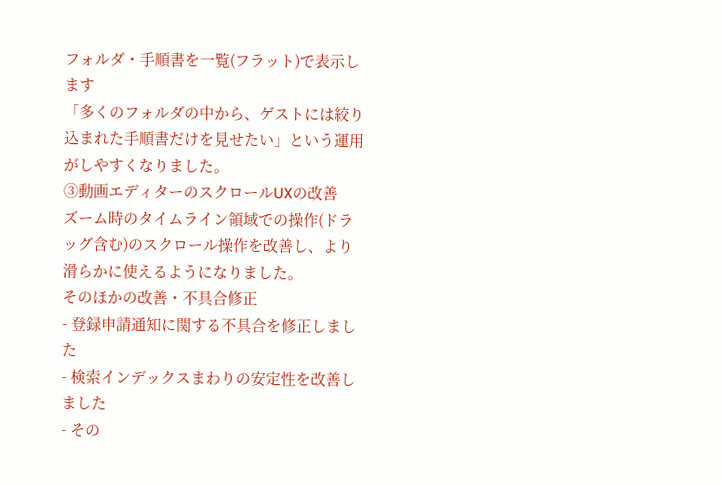フォルダ・手順書を一覧(フラット)で表示します
「多くのフォルダの中から、ゲストには絞り込まれた手順書だけを見せたい」という運用がしやすくなりました。
③動画エディターのスクロールUXの改善
ズーム時のタイムライン領域での操作(ドラッグ含む)のスクロール操作を改善し、より滑らかに使えるようになりました。
そのほかの改善・不具合修正
- 登録申請通知に関する不具合を修正しました
- 検索インデックスまわりの安定性を改善しました
- その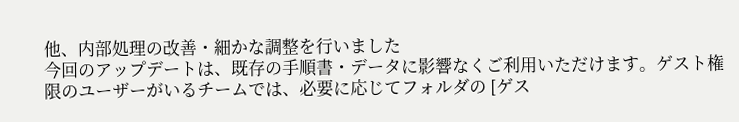他、内部処理の改善・細かな調整を行いました
今回のアップデートは、既存の手順書・データに影響なくご利用いただけます。ゲスト権限のユーザーがいるチームでは、必要に応じてフォルダの [ゲス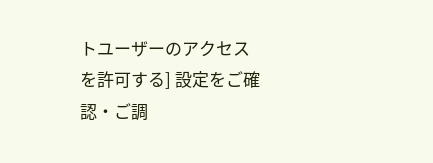トユーザーのアクセスを許可する] 設定をご確認・ご調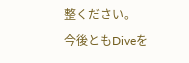整ください。
今後ともDiveを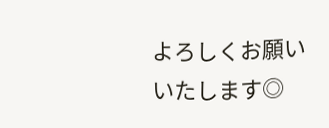よろしくお願いいたします◎